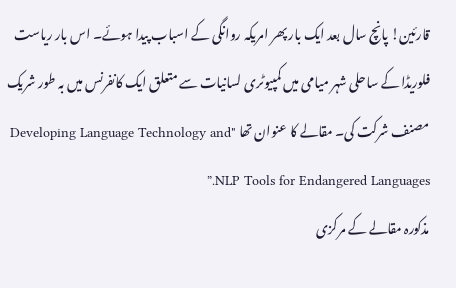قارئین! پانچ سال بعد ایک بار پھر امریکہ روانگی کے اسباب پیدا ہوئے۔ اس بار ریاست فلوریڈا کے ساحلی شہر میامی میں کمپیوٹری لسانیات سے متعلق ایک کانفرنس میں بہ طور شریک مصنف شرکت کی۔ مقالے کا عنوان تھا "Developing Language Technology and NLP Tools for Endangered Languages.”
مذکورہ مقالے کے مرکزی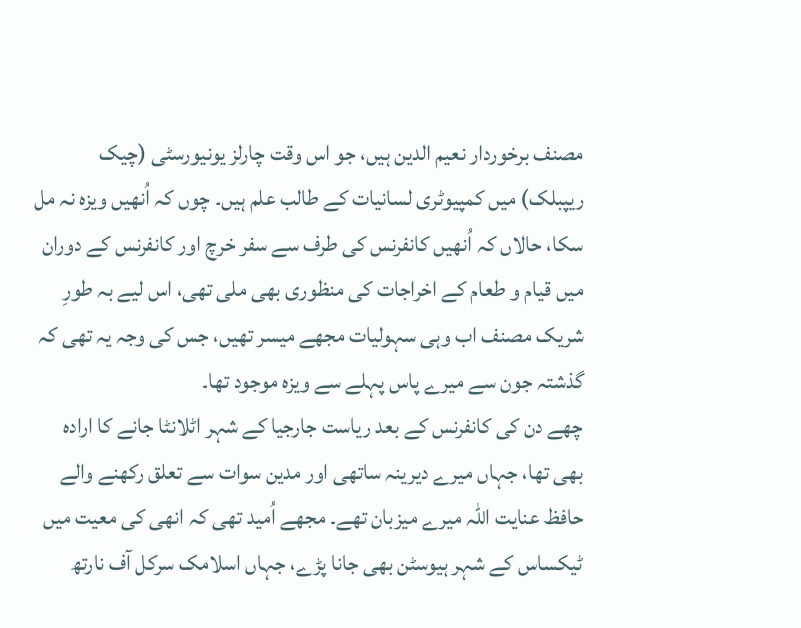مصنف برخوردار نعیم الدین ہیں، جو اس وقت چارلز یونیورسٹی (چیک ریپبلک) میں کمپیوٹری لسانیات کے طالب علم ہیں۔ چوں کہ اُنھیں ویزہ نہ مل سکا، حالاں کہ اُنھیں کانفرنس کی طرف سے سفر خرچ اور کانفرنس کے دوران میں قیام و طعام کے اخراجات کی منظوری بھی ملی تھی، اس لیے بہ طورِ شریک مصنف اب وہی سہولیات مجھے میسر تھیں، جس کی وجہ یہ تھی کہ گذشتہ جون سے میرے پاس پہلے سے ویزہ موجود تھا۔
چھے دن کی کانفرنس کے بعد ریاست جارجیا کے شہر اٹلانٹا جانے کا ارادہ بھی تھا، جہاں میرے دیرینہ ساتھی اور مدین سوات سے تعلق رکھنے والے حافظ عنایت اللہ میرے میزبان تھے۔ مجھے اُمید تھی کہ انھی کی معیت میں ٹیکساس کے شہر ہیوسٹن بھی جانا پڑے، جہاں اسلامک سرکل آف نارتھ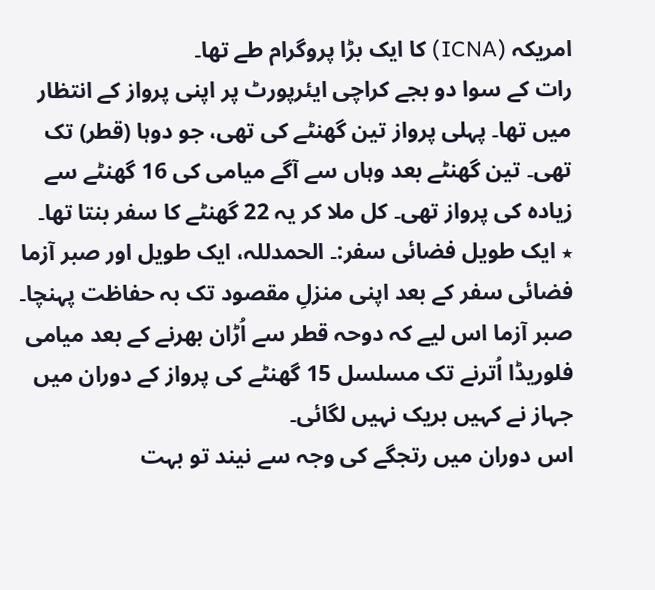امریکہ (ICNA) کا ایک بڑا پروگرام طے تھا۔
رات کے سوا دو بجے کراچی ایئرپورٹ پر اپنی پرواز کے انتظار میں تھا۔ پہلی پرواز تین گھنٹے کی تھی، جو دوہا (قطر) تک تھی۔ تین گھنٹے بعد وہاں سے آگے میامی کی 16 گھنٹے سے زیادہ کی پرواز تھی۔ کل ملا کر یہ 22 گھنٹے کا سفر بنتا تھا۔
٭ ایک طویل فضائی سفر:۔ الحمدللہ، ایک طویل اور صبر آزما فضائی سفر کے بعد اپنی منزلِ مقصود تک بہ حفاظت پہنچا۔ صبر آزما اس لیے کہ دوحہ قطر سے اُڑان بھرنے کے بعد میامی فلوریڈا اُترنے تک مسلسل 15 گھنٹے کی پرواز کے دوران میں جہاز نے کہیں بریک نہیں لگائی۔
اس دوران میں رتجگے کی وجہ سے نیند تو بہت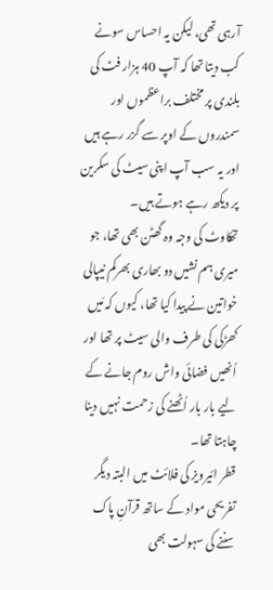آرہی تھی، لیکن یہ احساس سونے کب دیتا تھا کہ آپ 40 ہزار فٹ کی بلندی پر مختلف براعظموں اور سمندروں کے اوپر سے گزر رہے ہیں اور یہ سب آپ اپنی سیٹ کی سکرین پر دیکھ رہے ہوتے ہیں۔
تھکاوٹ کی وجہ وہ گھٹن بھی تھا، جو میری ہم نشیں دو بھاری بھرکم نیپالی خواتین نے پیدا کیا تھا، کیوں کہ مَیں کھڑکی کی طرف والی سیٹ پر تھا اور اُنھیں فضائی واش روم جانے کے لیے بار بار اُٹھنے کی زحمت نہیں دینا چاہتا تھا۔
قطر ائیرویز کی فلائٹ میں البتہ دیگر تفریحی مواد کے ساتھ قرآنِ پاک سننے کی سہولت بھی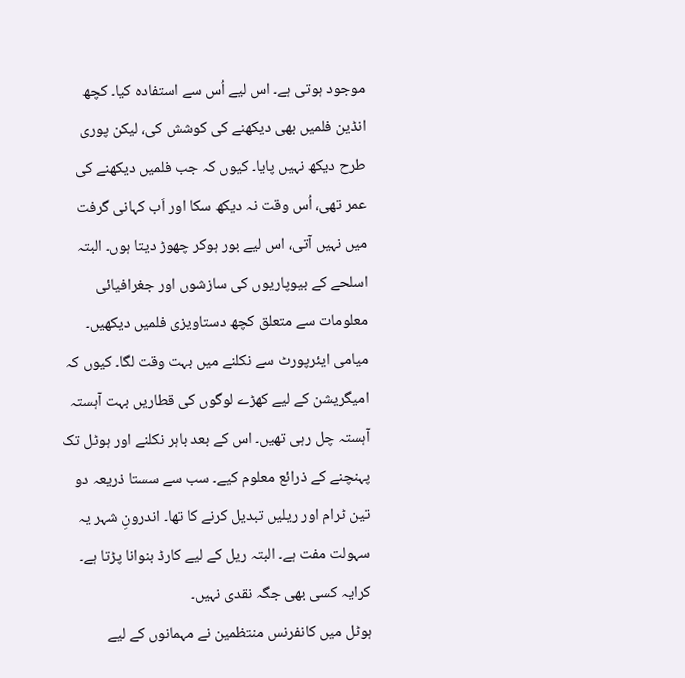موجود ہوتی ہے۔ اس لیے اُس سے استفادہ کیا۔ کچھ انڈین فلمیں بھی دیکھنے کی کوشش کی، لیکن پوری طرح دیکھ نہیں پایا۔ کیوں کہ جب فلمیں دیکھنے کی عمر تھی، اُس وقت نہ دیکھ سکا اور اَب کہانی گرفت میں نہیں آتی، اس لیے بور ہوکر چھوڑ دیتا ہوں۔ البتہ اسلحے کے بیوپاریوں کی سازشوں اور جغرافیائی معلومات سے متعلق کچھ دستاویزی فلمیں دیکھیں۔
میامی ایئرپورٹ سے نکلنے میں بہت وقت لگا۔ کیوں کہ امیگریشن کے لیے کھڑے لوگوں کی قطاریں بہت آہستہ آہستہ چل رہی تھیں۔ اس کے بعد باہر نکلنے اور ہوٹل تک پہنچنے کے ذرائع معلوم کیے۔ سب سے سستا ذریعہ دو تین ٹرام اور ریلیں تبدیل کرنے کا تھا۔ اندرونِ شہر یہ سہولت مفت ہے۔ البتہ ریل کے لیے کارڈ بنوانا پڑتا ہے۔ کرایہ کسی بھی جگہ نقدی نہیں۔
ہوٹل میں کانفرنس منتظمین نے مہمانوں کے لیے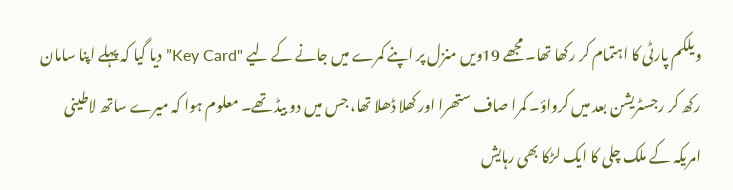ویلکم پارٹی کا اہتمام کر رکھا تھا۔ مجھے 19ویں منزل پر اپنے کمرے میں جانے کے لیے "Key Card” دیا گیا کہ پہلے اپنا سامان رکھ کر رجسٹریشن بعد میں کرواؤ۔ کمرا صاف ستھرا اور کھلا ڈھلا تھا، جس میں دو بیڈ تھے۔ معلوم ہوا کہ میرے ساتھ لاطینی امریکہ کے ملک چلی کا ایک لڑکا بھی رہایش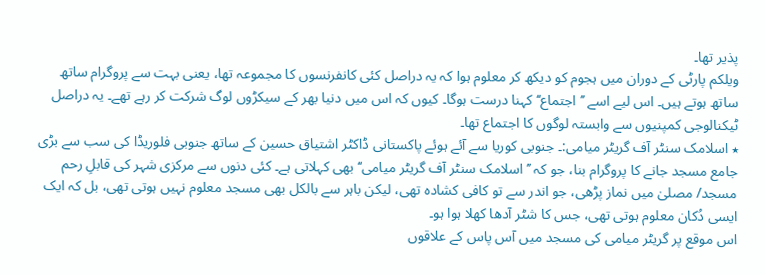پذیر تھا۔
ویلکم پارٹی کے دوران میں ہجوم کو دیکھ کر معلوم ہوا کہ یہ دراصل کئی کانفرنسوں کا مجموعہ تھا، یعنی بہت سے پروگرام ساتھ ساتھ ہوتے ہیں۔ اس لیے اسے ’’اجتماع‘‘ کہنا درست ہوگا۔ کیوں کہ اس میں دنیا بھر کے سیکڑوں لوگ شرکت کر رہے تھے۔ یہ دراصل ٹیکنالوجی کمپنیوں سے وابستہ لوگوں کا اجتماع تھا۔
٭ اسلامک سنٹر آف گریٹر میامی:۔ جنوبی کوریا سے آئے ہوئے پاکستانی ڈاکٹر اشتیاق حسین کے ساتھ جنوبی فلوریڈا کی سب سے بڑی جامع مسجد جانے کا پروگرام بنا، جو کہ ’’اسلامک سنٹر آف گریٹر میامی‘‘ بھی کہلاتی ہے۔ کئی دنوں سے مرکزی شہر کی قابلِ رحم مسجد/ مصلیٰ میں نماز پڑھی، جو اندر سے تو کافی کشادہ تھی، لیکن باہر سے بالکل بھی مسجد معلوم نہیں ہوتی تھی، بل کہ ایک ایسی دُکان معلوم ہوتی تھی، جس کا شٹر آدھا کھلا ہوا ہو۔
اس موقع پر گریٹر میامی کی مسجد میں آس پاس کے علاقوں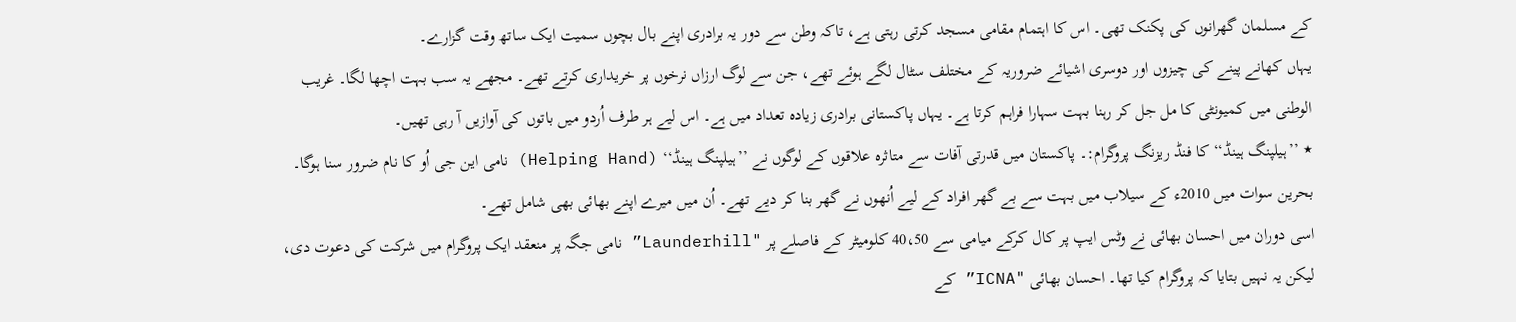کے مسلمان گھرانوں کی پکنک تھی۔ اس کا اہتمام مقامی مسجد کرتی رہتی ہے، تاکہ وطن سے دور یہ برادری اپنے بال بچوں سمیت ایک ساتھ وقت گزارے۔
یہاں کھانے پینے کی چیزوں اور دوسری اشیائے ضروریہ کے مختلف سٹال لگے ہوئے تھے، جن سے لوگ ارزاں نرخوں پر خریداری کرتے تھے۔ مجھے یہ سب بہت اچھا لگا۔ غریب الوطنی میں کمیونٹی کا مل جل کر رہنا بہت سہارا فراہم کرتا ہے۔ یہاں پاکستانی برادری زیادہ تعداد میں ہے۔ اس لیے ہر طرف اُردو میں باتوں کی آوازیں آ رہی تھیں۔
٭ ’’ہیلپنگ ہینڈ‘‘ کا فنڈ ریزنگ پروگرام:۔ پاکستان میں قدرتی آفات سے متاثرہ علاقوں کے لوگوں نے ’’ہیلپنگ ہینڈ‘‘ (Helping Hand) نامی این جی اُو کا نام ضرور سنا ہوگا۔ بحرین سوات میں 2010ء کے سیلاب میں بہت سے بے گھر افراد کے لیے اُنھوں نے گھر بنا کر دیے تھے۔ اُن میں میرے اپنے بھائی بھی شامل تھے۔
اسی دوران میں احسان بھائی نے وٹس ایپ پر کال کرکے میامی سے 40،50 کلومیٹر کے فاصلے پر "Launderhill” نامی جگہ پر منعقد ایک پروگرام میں شرکت کی دعوت دی، لیکن یہ نہیں بتایا کہ پروگرام کیا تھا۔ احسان بھائی "ICNA” کے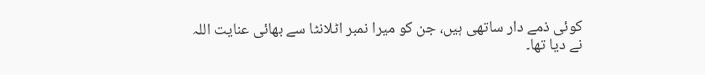کوئی ذمے دار ساتھی ہیں، جن کو میرا نمبر اٹلانٹا سے بھائی عنایت اللہ نے دیا تھا۔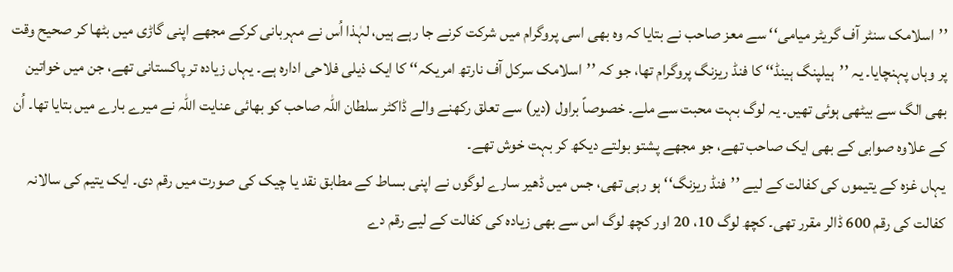’’اسلامک سنٹر آف گریٹر میامی‘‘ سے معز صاحب نے بتایا کہ وہ بھی اسی پروگرام میں شرکت کرنے جا رہے ہیں، لہٰذا اُس نے مہربانی کرکے مجھے اپنی گاڑی میں بٹھا کر صحیح وقت پر وہاں پہنچایا۔ یہ ’’ہیلپنگ ہینڈ‘‘ کا فنڈ ریزنگ پروگرام تھا، جو کہ ’’اسلامک سرکل آف نارتھ امریکہ‘‘ کا ایک ذیلی فلاحی ادارہ ہے۔ یہاں زیادہ تر پاکستانی تھے، جن میں خواتین بھی الگ سے بیٹھی ہوئی تھیں۔ یہ لوگ بہت محبت سے ملے۔ خصوصاً براول (دیر) سے تعلق رکھنے والے ڈاکٹر سلطان اللہ صاحب کو بھائی عنایت اللہ نے میرے بارے میں بتایا تھا۔ اُن کے علاوہ صوابی کے بھی ایک صاحب تھے، جو مجھے پشتو بولتے دیکھ کر بہت خوش تھے۔
یہاں غزہ کے یتیموں کی کفالت کے لیے ’’فنڈ ریزنگ‘‘ ہو رہی تھی، جس میں ڈھیر سارے لوگوں نے اپنی بساط کے مطابق نقد یا چیک کی صورت میں رقم دی۔ ایک یتیم کی سالانہ کفالت کی رقم 600 ڈالر مقرر تھی۔ کچھ لوگ 10، 20 اور کچھ لوگ اس سے بھی زیادہ کی کفالت کے لیے رقم دے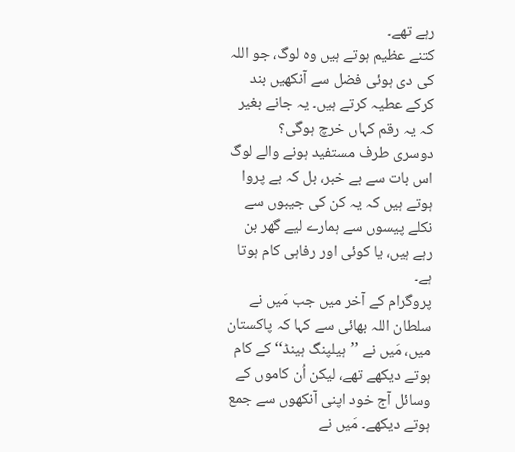رہے تھے۔
کتنے عظیم ہوتے ہیں وہ لوگ، جو اللہ کی دی ہوئی فضل سے آنکھیں بند کرکے عطیہ کرتے ہیں۔ یہ جانے بغیر کہ یہ رقم کہاں خرچ ہوگی؟
دوسری طرف مستفید ہونے والے لوگ اس بات سے بے خبر، بل کہ بے پروا ہوتے ہیں کہ یہ کن کی جیبوں سے نکلے پیسوں سے ہمارے لیے گھر بن رہے ہیں، یا کوئی اور رفاہی کام ہوتا ہے۔
پروگرام کے آخر میں جب مَیں نے سلطان اللہ بھائی سے کہا کہ پاکستان میں، مَیں نے ’’ہیلپنگ ہینڈ‘‘ کے کام ہوتے دیکھے تھے، لیکن اُن کاموں کے وسائل آج خود اپنی آنکھوں سے جمع ہوتے دیکھے۔ مَیں نے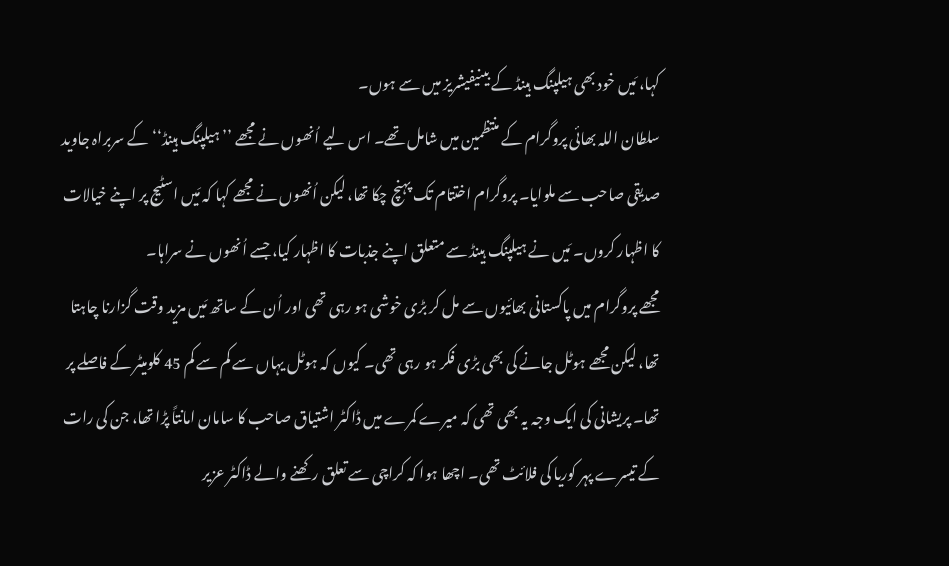کہا، مَیں خود بھی ہیلپنگ ہینڈ کے بینیفیشریز میں سے ہوں۔
سلطان اللہ بھائی پروگرام کے منتظمین میں شامل تھے۔ اس لیے اُنھوں نے مجھے ’’ہیلپنگ ہینڈ‘‘ کے سربراہ جاوید صدیقی صاحب سے ملوایا۔ پروگرام اختتام تک پہنچ چکا تھا، لیکن اُنھوں نے مجھے کہا کہ مَیں اسٹیج پر اپنے خیالات کا اظہار کروں۔ مَیں نے ہیلپنگ ہینڈ سے متعلق اپنے جذبات کا اظہار کیا، جسے اُنھوں نے سراہا۔
مجھے پروگرام میں پاکستانی بھائیوں سے مل کر بڑی خوشی ہو رہی تھی اور اُن کے ساتھ مَیں مزید وقت گزارنا چاہتا تھا، لیکن مجھے ہوٹل جانے کی بھی بڑی فکر ہو رہی تھی۔ کیوں کہ ہوٹل یہاں سے کم سے کم 45 کلومیٹر کے فاصلے پر تھا۔ پریشانی کی ایک وجہ یہ بھی تھی کہ میرے کمرے میں ڈاکٹر اشتیاق صاحب کا سامان امانتاً پڑا تھا، جن کی رات کے تیسرے پہر کوریا کی فلائٹ تھی۔ اچھا ہوا کہ کراچی سے تعلق رکھنے والے ڈاکٹر عزیر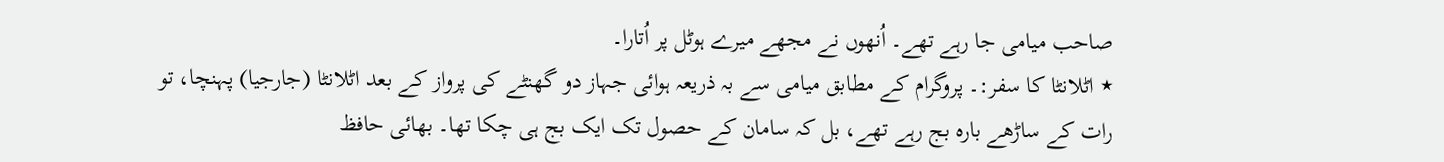صاحب میامی جا رہے تھے۔ اُنھوں نے مجھے میرے ہوٹل پر اُتارا۔
٭ اٹلانٹا کا سفر:۔ پروگرام کے مطابق میامی سے بہ ذریعہ ہوائی جہاز دو گھنٹے کی پرواز کے بعد اٹلانٹا (جارجیا) پہنچا، تو رات کے ساڑھے بارہ بج رہے تھے، بل کہ سامان کے حصول تک ایک بج ہی چکا تھا۔ بھائی حافظ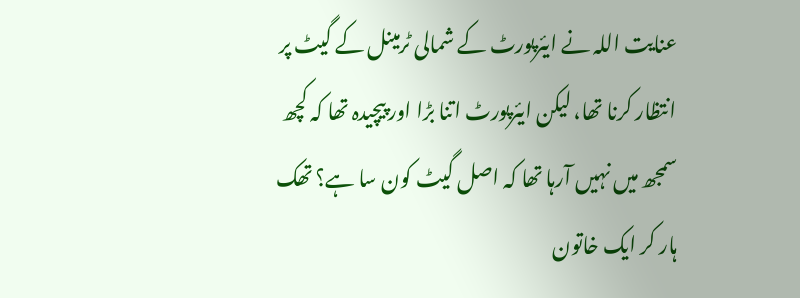عنایت اللہ نے ایئرپورٹ کے شمالی ٹرمینل کے گیٹ پر انتظار کرنا تھا، لیکن ایئرپورٹ اتنا بڑا اور پیچیدہ تھا کہ کچھ سمجھ میں نہیں آرہا تھا کہ اصل گیٹ کون سا ہے؟ تھک ہار کر ایک خاتون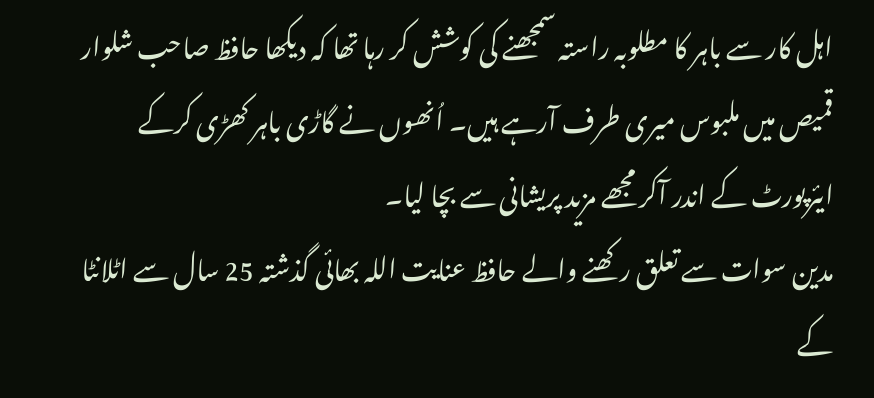اہل کار سے باہر کا مطلوبہ راستہ سمجھنے کی کوشش کر رہا تھا کہ دیکھا حافظ صاحب شلوار قمیص میں ملبوس میری طرف آرہے ہیں۔ اُنھوں نے گاڑی باہر کھڑی کرکے ایئرپورٹ کے اندر آکر مجھے مزید پریشانی سے بچا لیا۔
مدین سوات سے تعلق رکھنے والے حافظ عنایت اللہ بھائی گذشتہ 25 سال سے اٹلانٹا کے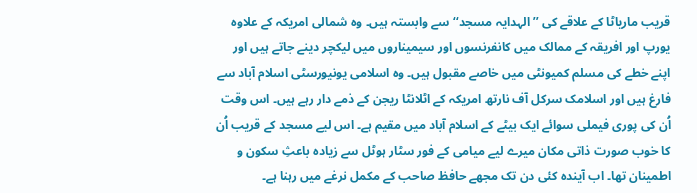قریب ماریاٹا کے علاقے کی ’’الہدایہ مسجد‘‘ سے وابستہ ہیں۔ وہ شمالی امریکہ کے علاوہ یورپ اور افریقہ کے ممالک میں کانفرنسوں اور سیمیناروں میں لیکچر دینے جاتے ہیں اور اپنے خطے کی مسلم کمیونٹی میں خاصے مقبول ہیں۔ وہ اسلامی یونیورسٹی اسلام آباد سے فارغ ہیں اور اسلامک سرکل آف نارتھ امریکہ کے اٹلانٹا ریجن کے ذمے دار رہے ہیں۔ اس وقت اُن کی پوری فیملی سوائے ایک بیٹے کے اسلام آباد میں مقیم ہے۔ اس لیے مسجد کے قریب اُن کا خوب صورت ذاتی مکان میرے لیے میامی کے فور سٹار ہوٹل سے زیادہ باعثِ سکون و اطمینان تھا۔ اب آیندہ کئی دن تک مجھے حافظ صاحب کے مکمل نرغے میں رہنا ہے۔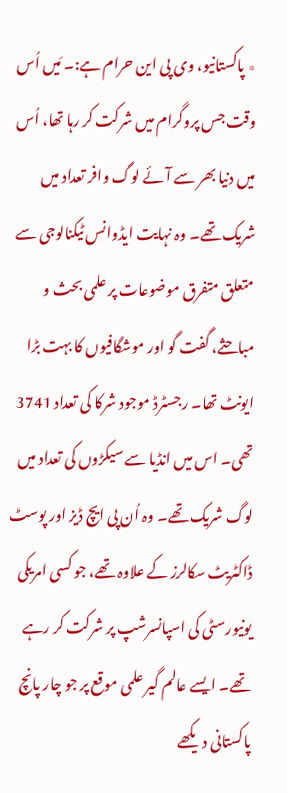٭ پاکستانیو، وی پی این حرام ہے:۔ مَیں اُس وقت جس پروگرام میں شرکت کر رہا تھا، اُس میں دنیا بھر سے آئے لوگ وافر تعداد میں شریک تھے۔ وہ نہایت ایڈوانس ٹیکنالوجی سے متعلق متفرق موضوعات پر علمی بحث و مباحثے، گفت گو اور موشگافیوں کا بہت بڑا ایونٹ تھا۔ رجسٹرڈ موجود شرکا کی تعداد 3741 تھی۔ اس میں انڈیا سے سیکڑوں کی تعداد میں لوگ شریک تھے۔ وہ اُن پی ایچ ڈیز اور پوسٹ ڈاکٹریٹ سکالرز کے علاوہ تھے، جو کسی امریکی یونیورسٹی کی اسپانسرشپ پر شرکت کر رہے تھے۔ ایسے عالم گیر علمی موقع پر جو چار پانچ پاکستانی دیکھے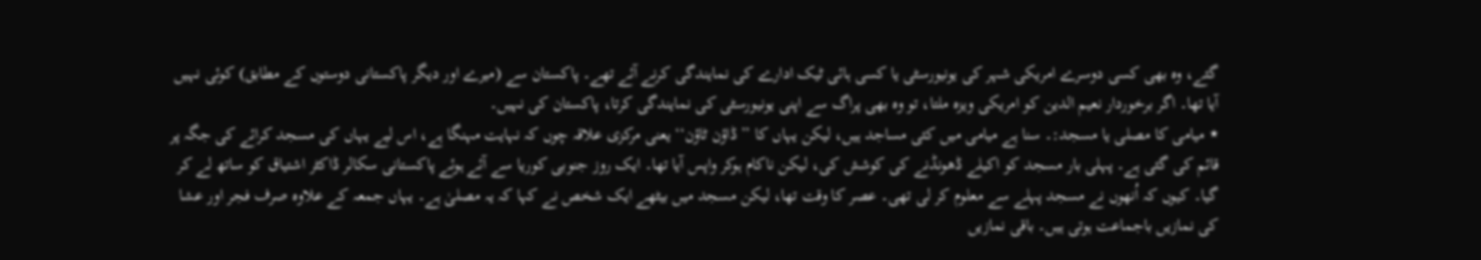گئے، وہ بھی کسی دوسرے امریکی شہر کی یونیورسٹی یا کسی ہائی ٹیک ادارے کی نمایندگی کرنے آئے تھے۔ پاکستان سے (میرے اور دیگر پاکستانی دوستوں کے مطابق) کوئی نہیں آیا تھا۔ اگر برخوردار نعیم الدین کو امریکی ویزہ ملتا، تو وہ بھی پراگ سے اپنی یونیورسٹی کی نمایندگی کرتا، پاکستان کی نہیں۔
٭ میامی کا مصلی یا مسجد:۔ سنا ہے میامی میں کئی مساجد ہیں، لیکن یہاں کا ’’ڈاؤن ٹاؤن‘‘ یعنی مرکزی علاقہ چوں کہ نہایت مہنگا ہے، اس لیے یہاں کی مسجد کرائے کی جگہ پر قائم کی گئی ہے۔ پہلی بار مسجد کو اکیلے ڈھونڈنے کی کوشش کی، لیکن ناکام ہوکر واپس آیا تھا۔ ایک روز جنوبی کوریا سے آئے ہوئے پاکستانی سکالر ڈاکٹر اشتیاق کو ساتھ لے کر گیا۔ کیوں کہ اُنھوں نے مسجد پہلے سے معلوم کر لی تھی۔ عصر کا وقت تھا، لیکن مسجد میں بیٹھے ایک شخص نے کہا کہ یہ مصلیٰ ہے۔ یہاں جمعہ کے علاوہ صرف فجر اور عشا کی نمازیں باجماعت ہوتی ہیں۔ باقی نمازیں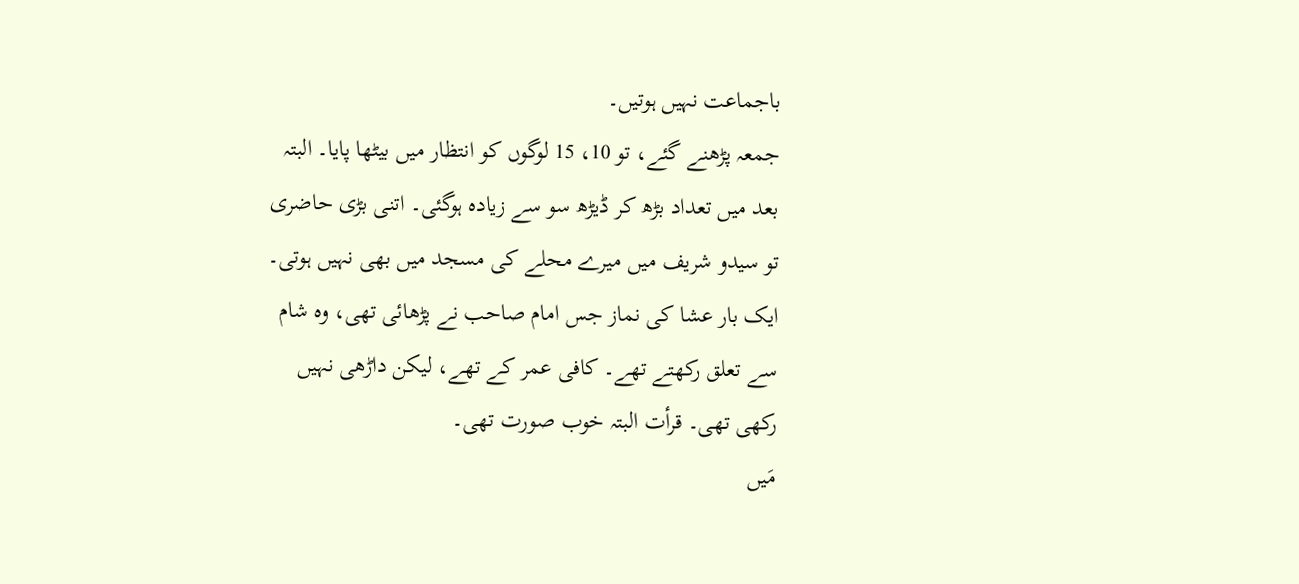باجماعت نہیں ہوتیں۔
جمعہ پڑھنے گئے، تو 10، 15 لوگوں کو انتظار میں بیٹھا پایا۔ البتہ بعد میں تعداد بڑھ کر ڈیڑھ سو سے زیادہ ہوگئی۔ اتنی بڑی حاضری تو سیدو شریف میں میرے محلے کی مسجد میں بھی نہیں ہوتی۔ ایک بار عشا کی نماز جس امام صاحب نے پڑھائی تھی، وہ شام سے تعلق رکھتے تھے۔ کافی عمر کے تھے، لیکن داڑھی نہیں رکھی تھی۔ قرأت البتہ خوب صورت تھی۔
مَیں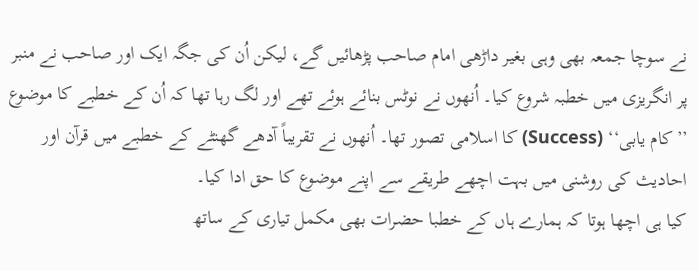نے سوچا جمعہ بھی وہی بغیر داڑھی امام صاحب پڑھائیں گے، لیکن اُن کی جگہ ایک اور صاحب نے منبر پر انگریزی میں خطبہ شروع کیا۔ اُنھوں نے نوٹس بنائے ہوئے تھے اور لگ رہا تھا کہ اُن کے خطبے کا موضوع ’’کام یابی‘‘ (Success) کا اسلامی تصور تھا۔ اُنھوں نے تقریباً آدھے گھنٹے کے خطبے میں قرآن اور احادیث کی روشنی میں بہت اچھے طریقے سے اپنے موضوع کا حق ادا کیا۔
کیا ہی اچھا ہوتا کہ ہمارے ہاں کے خطبا حضرات بھی مکمل تیاری کے ساتھ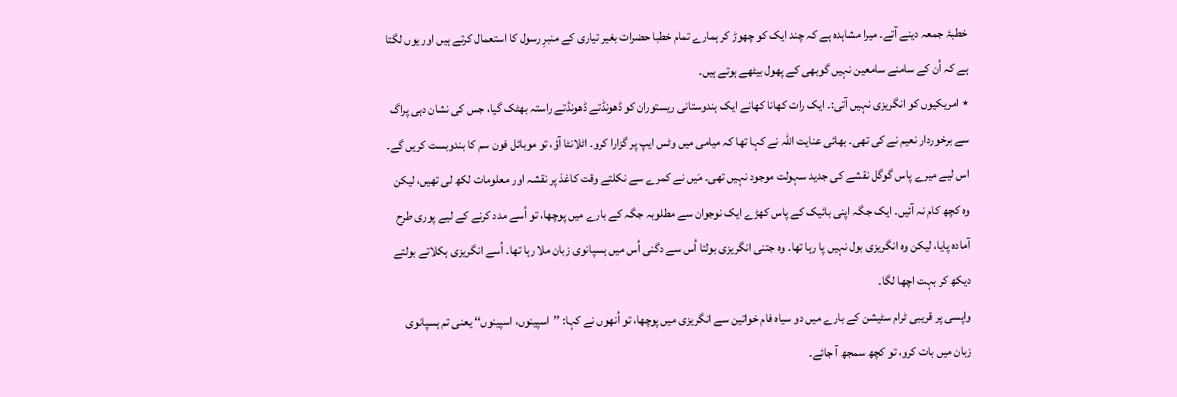خطبۂ جمعہ دینے آتے۔ میرا مشاہدہ ہے کہ چند ایک کو چھوڑ کر ہمارے تمام خطبا حضرات بغیر تیاری کے منبرِ رسول کا استعمال کرتے ہیں اور یوں لگتا ہے کہ اُن کے سامنے سامعین نہیں گوبھی کے پھول بیٹھے ہوتے ہیں۔
٭ امریکیوں کو انگریزی نہیں آتی:۔ ایک رات کھانا کھانے ایک ہندوستانی ریستوران کو ڈھونڈتے ڈھونڈتے راستہ بھٹک گیا، جس کی نشان دہی پراگ سے برخوردار نعیم نے کی تھی۔ بھائی عنایت اللہ نے کہا تھا کہ میامی میں وٹس ایپ پر گزارا کرو۔ اٹلانٹا آؤ، تو موبائل فون سم کا بندوبست کریں گے۔ اس لیے میرے پاس گوگل نقشے کی جدید سہولت موجود نہیں تھی۔ مَیں نے کمرے سے نکلتے وقت کاغذ پر نقشہ اور معلومات لکھ لی تھیں، لیکن وہ کچھ کام نہ آئیں۔ ایک جگہ اپنی بائیک کے پاس کھڑے ایک نوجوان سے مطلوبہ جگہ کے بارے میں پوچھا، تو اُسے مدد کرنے کے لیے پوری طرح آمادہ پایا، لیکن وہ انگریزی بول نہیں پا رہا تھا۔ وہ جتنی انگریزی بولتا اُس سے دگنی اُس میں ہسپانوی زبان ملا رہا تھا۔ اُسے انگریزی ہکلاتے بولتے دیکھ کر بہت اچھا لگا۔
واپسی پر قریبی ٹرام سٹیشن کے بارے میں دو سیاہ فام خواتین سے انگریزی میں پوچھا، تو اُنھوں نے کہا: ’’اسپینوں، اسپینوں‘‘ یعنی تم ہسپانوی زبان میں بات کرو، تو کچھ سمجھ آ جائے۔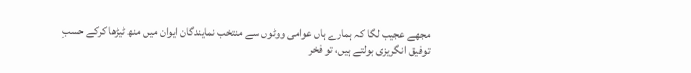مجھے عجیب لگا کہ ہمارے ہاں عوامی ووٹوں سے منتخب نمایندگان ایوان میں منھ ٹیڑھا کرکے حسبِ توفیق انگریزی بولتے ہیں، تو فخر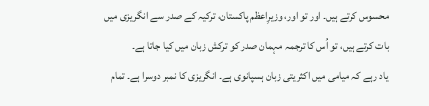محسوس کرتے ہیں۔ اور تو اور، وزیرِاعظم پاکستان، ترکیہ کے صدر سے انگریزی میں بات کرتے ہیں، تو اُس کا ترجمہ مہمان صدر کو ترکش زبان میں کیا جاتا ہے۔
یاد رہے کہ میامی میں اکثریتی زبان ہسپانوی ہے۔ انگریزی کا نمبر دوسرا ہے۔ تمام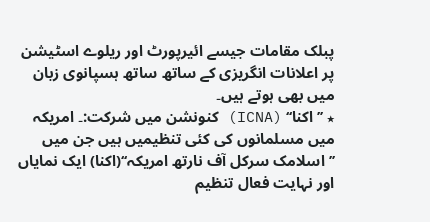پبلک مقامات جیسے ائیرپورٹ اور ریلوے اسٹیشن پر اعلانات انگریزی کے ساتھ ساتھ ہسپانوی زبان میں بھی ہوتے ہیں۔
٭ ’’اکنا‘‘ (ICNA) کنونشن میں شرکت:۔ امریکہ میں مسلمانوں کی کئی تنظیمیں ہیں جن میں ’’اسلامک سرکل آف نارتھ امریکہ‘‘(اکنا) ایک نمایاں اور نہایت فعال تنظیم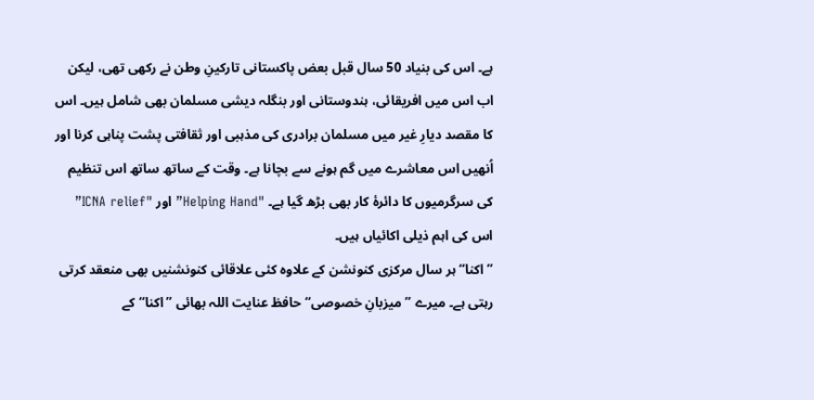ہے۔ اس کی بنیاد 50 سال قبل بعض پاکستانی تارکینِ وطن نے رکھی تھی، لیکن اب اس میں افریقائی، ہندوستانی اور بنگلہ دیشی مسلمان بھی شامل ہیں۔ اس کا مقصد دیارِ غیر میں مسلمان برادری کی مذہبی اور ثقافتی پشت پناہی کرنا اور اُنھیں اس معاشرے میں گم ہونے سے بچانا ہے۔ وقت کے ساتھ ساتھ اس تنظیم کی سرگرمیوں کا دائرۂ کار بھی بڑھ گیا ہے۔ "Helping Hand” اور "ICNA relief” اس کی اہم ذیلی اکائیاں ہیں۔
’’اکنا‘‘ ہر سال مرکزی کنونشن کے علاوہ کئی علاقائی کنونشنیں بھی منعقد کرتی رہتی ہے۔ میرے ’’میزبانِ خصوصی‘‘ حافظ عنایت اللہ بھائی ’’اکنا‘‘ کے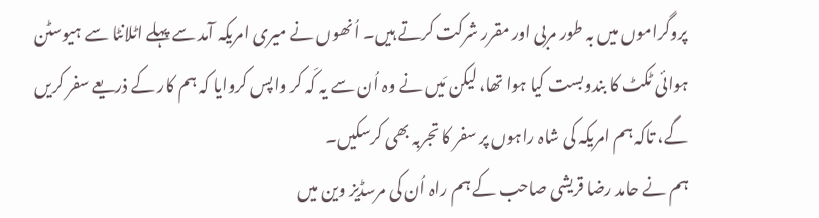پروگراموں میں بہ طور مربی اور مقرر شرکت کرتے ہیں۔ اُنھوں نے میری امریکہ آمد سے پہلے اٹلانٹا سے ہیوسٹن ہوائی ٹکٹ کا بندوبست کیا ہوا تھا، لیکن مَیں نے وہ اُن سے یہ کَہ کر واپس کروایا کہ ہم کار کے ذریعے سفر کریں گے، تاکہ ہم امریکہ کی شاہ راہوں پر سفر کا تجربہ بھی کرسکیں۔
ہم نے حامد رضا قریشی صاحب کے ہم راہ اُن کی مرسڈیز وین میں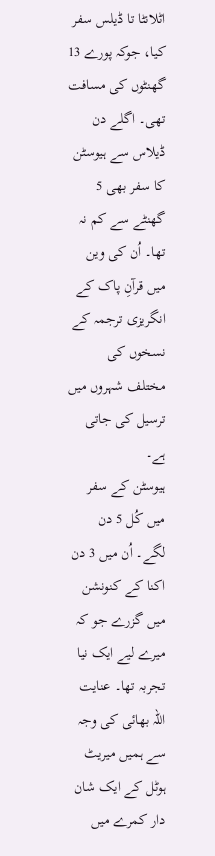اٹلانٹا تا ڈیلس سفر کیا، جوکہ پورے 13 گھنٹوں کی مسافت تھی۔ اگلے دن ڈیلاس سے ہیوسٹن کا سفر بھی 5 گھنٹے سے کم نہ تھا۔ اُن کی وین میں قرآنِ پاک کے انگریزی ترجمہ کے نسخوں کی مختلف شہروں میں ترسیل کی جاتی ہے۔
ہیوسٹن کے سفر میں کُل 5 دن لگے۔ اُن میں 3 دن اکنا کے کنونشن میں گزرے جو کہ میرے لیے ایک نیا تجربہ تھا۔ عنایت اللہ بھائی کی وجہ سے ہمیں میریٹ ہوٹل کے ایک شان دار کمرے میں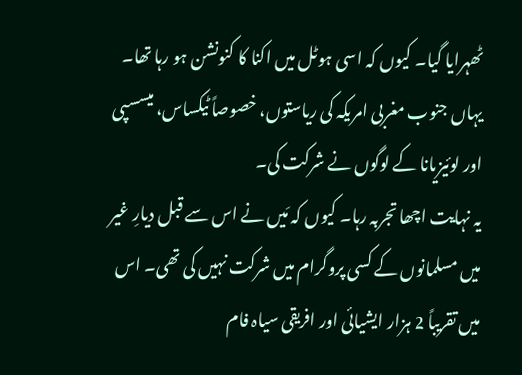ٹھہرایا گیا۔ کیوں کہ اسی ہوٹل میں اکنا کا کنونشن ہو رہا تھا۔ یہاں جنوب مغربی امریکہ کی ریاستوں، خصوصاً ٹیکساس، میسسپی اور لوئیزیانا کے لوگوں نے شرکت کی۔
یہ نہایت اچھا تجربہ رہا۔ کیوں کہ مَیں نے اس سے قبل دیارِ غیر میں مسلمانوں کے کسی پروگرام میں شرکت نہیں کی تھی۔ اس میں تقریباً 2 ہزار ایشیائی اور افریقی سیاہ فام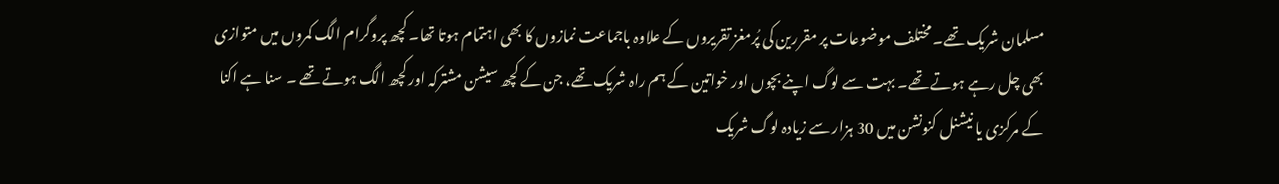مسلمان شریک تھے۔ مختلف موضوعات پر مقررین کی پُرمغز تقریروں کے علاوہ باجماعت نمازوں کا بھی اہتمام ہوتا تھا۔ کچھ پروگرام الگ کمروں میں متوازی بھی چل رہے ہوتے تھے۔ بہت سے لوگ اپنے بچوں اور خواتین کے ہم راہ شریک تھے، جن کے کچھ سیشن مشترکہ اور کچھ الگ ہوتے تھے ۔ سنا ہے اکنا کے مرکزی یا نیشنل کنونشن میں 30 ہزار سے زیادہ لوگ شریک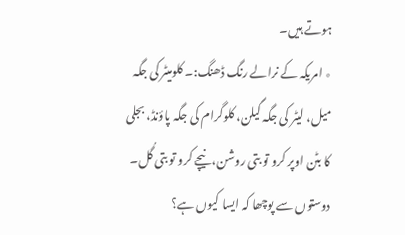ہوتے ہیں۔
٭ امریکہ کے نرالے رنگ ڈھنگ:۔ کلومیٹر کی جگہ میل، لیٹر کی جگہ گیلن، کلوگرام کی جگہ پاؤنڈ، بجلی کا بٹن اوپر کرو تو بتی روشن، نیچے کرو تو بتی گُل۔ دوستوں سے پوچھا کہ ایسا کیوں ہے؟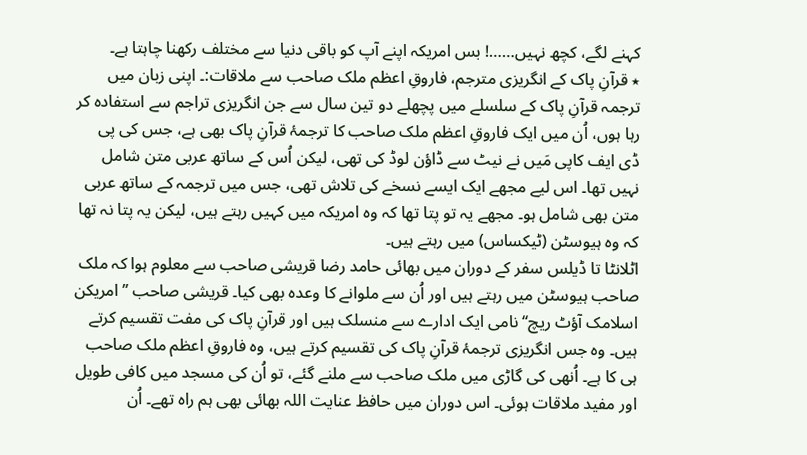کہنے لگے، کچھ نہیں……! بس امریکہ اپنے آپ کو باقی دنیا سے مختلف رکھنا چاہتا ہے۔
٭ قرآنِ پاک کے انگریزی مترجم، فاروقِ اعظم ملک صاحب سے ملاقات:۔ اپنی زبان میں ترجمہ قرآنِ پاک کے سلسلے میں پچھلے دو تین سال سے جن انگریزی تراجم سے استفادہ کر رہا ہوں، اُن میں ایک فاروقِ اعظم ملک صاحب کا ترجمۂ قرآنِ پاک بھی ہے، جس کی پی ڈی ایف کاپی مَیں نے نیٹ سے ڈاؤن لوڈ کی تھی، لیکن اُس کے ساتھ عربی متن شامل نہیں تھا۔ اس لیے مجھے ایک ایسے نسخے کی تلاش تھی، جس میں ترجمہ کے ساتھ عربی متن بھی شامل ہو۔ مجھے یہ تو پتا تھا کہ وہ امریکہ میں کہیں رہتے ہیں، لیکن یہ پتا نہ تھا کہ وہ ہیوسٹن (ٹیکساس) میں رہتے ہیں۔
اٹلانٹا تا ڈیلس سفر کے دوران میں بھائی حامد رضا قریشی صاحب سے معلوم ہوا کہ ملک صاحب ہیوسٹن میں رہتے ہیں اور اُن سے ملوانے کا وعدہ بھی کیا۔ قریشی صاحب ’’امریکن اسلامک آؤٹ ریچ‘‘ نامی ایک ادارے سے منسلک ہیں اور قرآنِ پاک کی مفت تقسیم کرتے ہیں۔ وہ جس انگریزی ترجمۂ قرآنِ پاک کی تقسیم کرتے ہیں، وہ فاروقِ اعظم ملک صاحب ہی کا ہے۔ اُنھی کی گاڑی میں ملک صاحب سے ملنے گئے، تو اُن کی مسجد میں کافی طویل اور مفید ملاقات ہوئی۔ اس دوران میں حافظ عنایت اللہ بھائی بھی ہم راہ تھے۔ اُن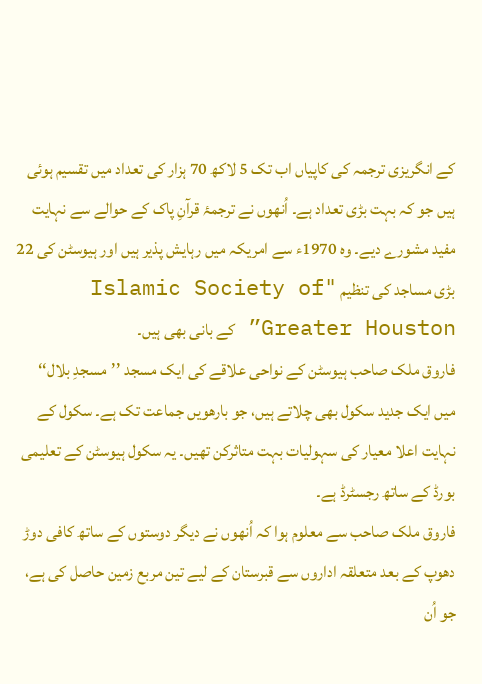کے انگریزی ترجمہ کی کاپیاں اب تک 5 لاکھ 70 ہزار کی تعداد میں تقسیم ہوئی ہیں جو کہ بہت بڑی تعداد ہے۔ اُنھوں نے ترجمۂ قرآنِ پاک کے حوالے سے نہایت مفید مشورے دیے۔ وہ 1970ء سے امریکہ میں رہایش پذیر ہیں اور ہیوسٹن کی 22 بڑی مساجد کی تنظیم "Islamic Society of Greater Houston” کے بانی بھی ہیں۔
فاروق ملک صاحب ہیوسٹن کے نواحی علاقے کی ایک مسجد ’’مسجدِ بلال‘‘ میں ایک جدید سکول بھی چلاتے ہیں، جو بارھویں جماعت تک ہے۔ سکول کے نہایت اعلا معیار کی سہولیات بہت متاثرکن تھیں۔ یہ سکول ہیوسٹن کے تعلیمی بورڈ کے ساتھ رجسٹرڈ ہے۔
فاروق ملک صاحب سے معلوم ہوا کہ اُنھوں نے دیگر دوستوں کے ساتھ کافی دوڑ دھوپ کے بعد متعلقہ اداروں سے قبرستان کے لیے تین مربع زمین حاصل کی ہے، جو اُن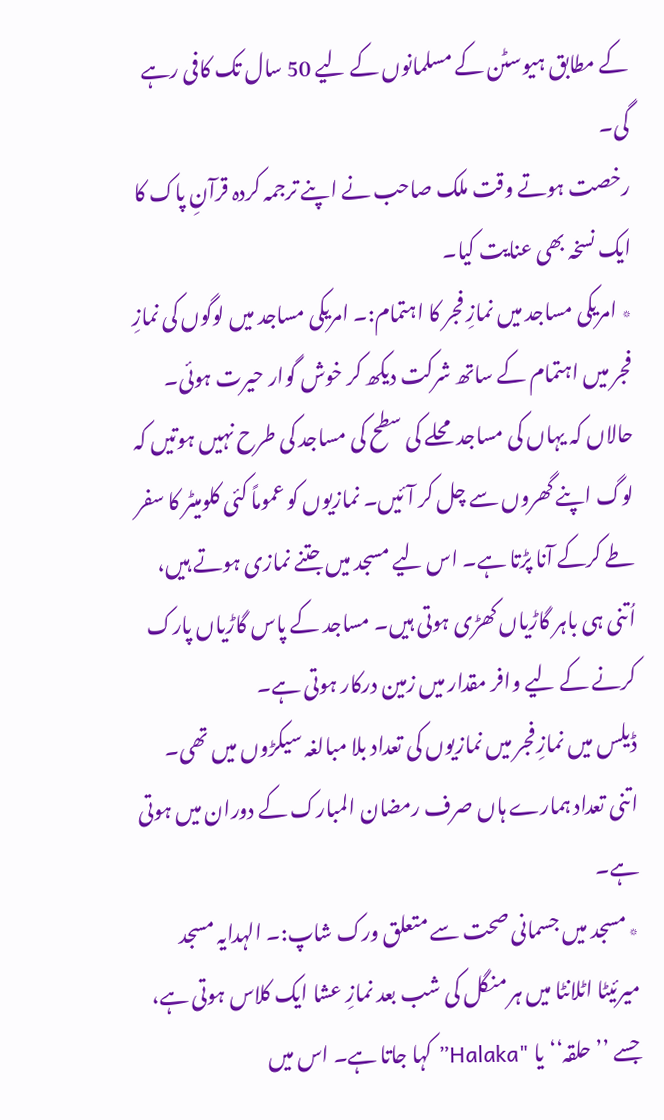کے مطابق ہیوسٹن کے مسلمانوں کے لیے 50 سال تک کافی رہے گی۔
رخصت ہوتے وقت ملک صاحب نے اپنے ترجمہ کردہ قرآنِ پاک کا ایک نسخہ بھی عنایت کیا۔
٭ امریکی مساجد میں نمازِ فجر کا اہتمام:۔ امریکی مساجد میں لوگوں کی نمازِ فجر میں اہتمام کے ساتھ شرکت دیکھ کر خوش گوار حیرت ہوئی۔ حالاں کہ یہاں کی مساجد محلے کی سطح کی مساجد کی طرح نہیں ہوتیں کہ لوگ اپنے گھروں سے چل کر آئیں۔ نمازیوں کو عموماً کئی کلومیٹر کا سفر طے کرکے آنا پڑتا ہے۔ اس لیے مسجد میں جتنے نمازی ہوتے ہیں، اُتنی ہی باہر گاڑیاں کھڑی ہوتی ہیں۔ مساجد کے پاس گاڑیاں پارک کرنے کے لیے وافر مقدار میں زمین درکار ہوتی ہے۔
ڈیلس میں نمازِ فجر میں نمازیوں کی تعداد بلا مبالغہ سیکڑوں میں تھی۔ اتنی تعداد ہمارے ہاں صرف رمضان المبارک کے دوران میں ہوتی ہے۔
٭ مسجد میں جسمانی صحت سے متعلق ورک شاپ:۔ الہدایہ مسجد میرئیٹا اٹلانٹا میں ہر منگل کی شب بعد نمازِ عشا ایک کلاس ہوتی ہے، جسے ’’حلقہ‘‘یا "Halaka” کہا جاتا ہے۔ اس میں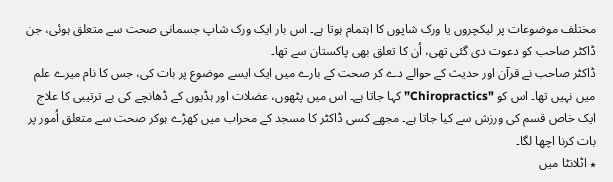مختلف موضوعات پر لیکچروں یا ورک شاپوں کا اہتمام ہوتا ہے۔ اس بار ایک ورک شاپ جسمانی صحت سے متعلق ہوئی، جن ڈاکٹر صاحب کو دعوت دی گئی تھی، اُن کا تعلق بھی پاکستان سے تھا۔
ڈاکٹر صاحب نے قرآن اور حدیث کے حوالے دے کر صحت کے بارے میں ایک ایسے موضوع پر بات کی، جس کا نام میرے علم میں نہیں تھا۔ اس کو "Chiropractics” کہا جاتا ہے۔ اس میں پٹھوں، عضلات اور ہڈیوں کے ڈھانچے کی بے ترتیبی کا علاج ایک خاص قسم کی ورزش سے کیا جاتا ہے۔ مجھے کسی ڈاکٹر کا مسجد کے محراب میں کھڑے ہوکر صحت سے متعلق اُمور پر بات کرنا اچھا لگا۔
٭ اٹلانٹا میں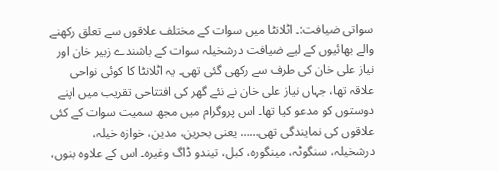سواتی ضیافت:۔ اٹلانٹا میں سوات کے مختلف علاقوں سے تعلق رکھنے والے بھائیوں کے لیے ضیافت درشخیلہ سوات کے باشندے زبیر خان اور نیاز علی خان کی طرف سے رکھی گئی تھی۔ یہ اٹلانٹا کا کوئی نواحی علاقہ تھا، جہاں نیاز علی خان نے نئے گھر کی افتتاحی تقریب میں اپنے دوستوں کو مدعو کیا تھا۔ اس پروگرام میں مجھ سمیت سوات کے کئی علاقوں کی نمایندگی تھی…… یعنی بحرین، مدین، خوازہ خیلہ، درشخیلہ، سنگوٹہ، مینگورہ، کبل، تیندو ڈاگ وغیرہ۔ اس کے علاوہ بنوں،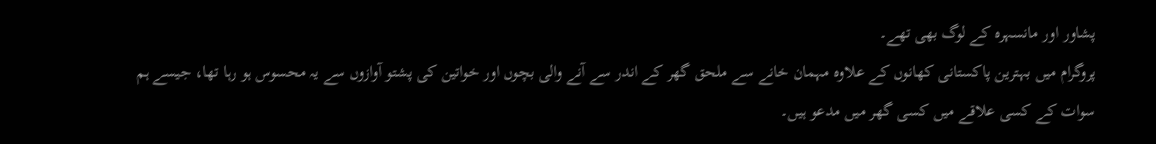پشاور اور مانسہرہ کے لوگ بھی تھے۔
پروگرام میں بہترین پاکستانی کھانوں کے علاوہ مہمان خانے سے ملحق گھر کے اندر سے آنے والی بچوں اور خواتین کی پشتو آوازوں سے یہ محسوس ہو رہا تھا، جیسے ہم سوات کے کسی علاقے میں کسی گھر میں مدعو ہیں۔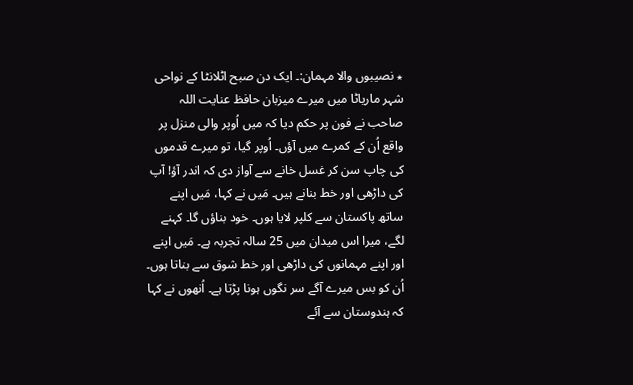٭ نصیبوں والا مہمان:۔ ایک دن صبح اٹلانٹا کے نواحی شہر ماریاٹا میں میرے میزبان حافظ عنایت اللہ صاحب نے فون پر حکم دیا کہ میں اُوپر والی منزل پر واقع اُن کے کمرے میں آؤں۔ اُوپر گیا، تو میرے قدموں کی چاپ سن کر غسل خانے سے آواز دی کہ اندر آؤ! آپ کی داڑھی اور خط بنانے ہیں۔ مَیں نے کہا، مَیں اپنے ساتھ پاکستان سے کلپر لایا ہوں۔ خود بناؤں گا۔ کہنے لگے، میرا اس میدان میں 25 سالہ تجربہ ہے۔ مَیں اپنے اور اپنے مہمانوں کی داڑھی اور خط شوق سے بناتا ہوں۔ اُن کو بس میرے آگے سر نگوں ہونا پڑتا ہے۔ اُنھوں نے کہا کہ ہندوستان سے آئے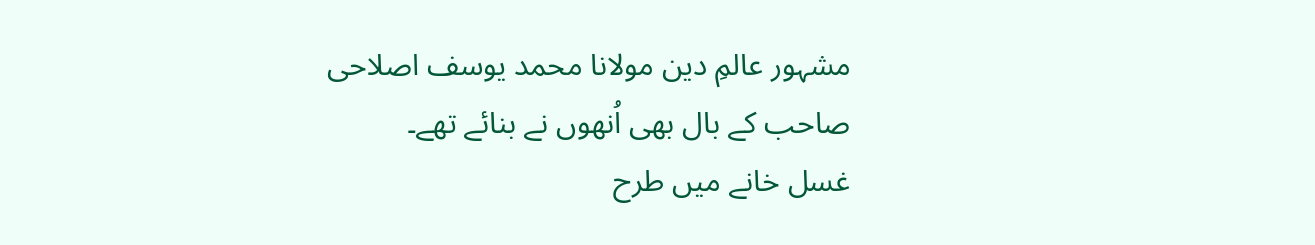مشہور عالمِ دین مولانا محمد یوسف اصلاحی صاحب کے بال بھی اُنھوں نے بنائے تھے۔
غسل خانے میں طرح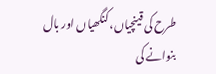طرح کی قینچیاں، کنگھیاں اور بال بنوانے کی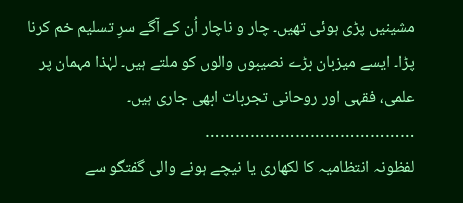مشینیں پڑی ہوئی تھیں۔ چار و ناچار اُن کے آگے سرِ تسلیم خم کرنا پڑا۔ ایسے میزبان بڑے نصیبوں والوں کو ملتے ہیں۔ لہٰذا مہمان پر علمی، فقہی اور روحانی تجربات ابھی جاری ہیں۔
……………………………………
لفظونہ انتظامیہ کا لکھاری یا نیچے ہونے والی گفتگو سے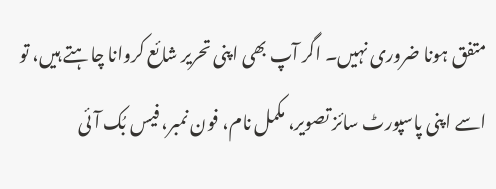متفق ہونا ضروری نہیں۔ اگر آپ بھی اپنی تحریر شائع کروانا چاہتے ہیں، تو اسے اپنی پاسپورٹ سائز تصویر، مکمل نام، فون نمبر، فیس بُک آئی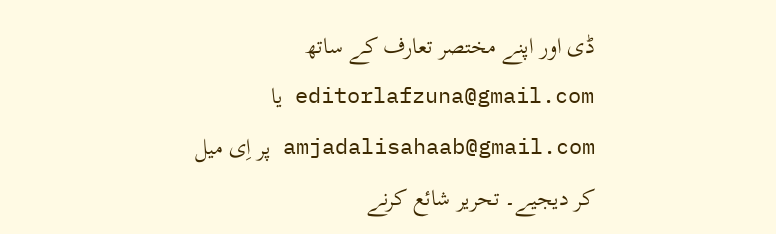ڈی اور اپنے مختصر تعارف کے ساتھ editorlafzuna@gmail.com یا amjadalisahaab@gmail.com پر اِی میل کر دیجیے۔ تحریر شائع کرنے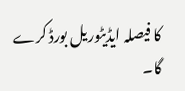کا فیصلہ ایڈیٹوریل بورڈ کرے گا۔